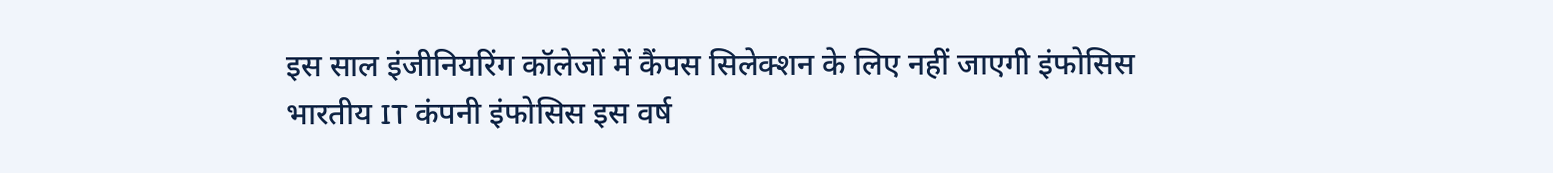इस साल इंजीनियरिंग कॉलेजों में कैंपस सिलेक्शन के लिए नहीं जाएगी इंफोसिस
भारतीय IT कंपनी इंफोसिस इस वर्ष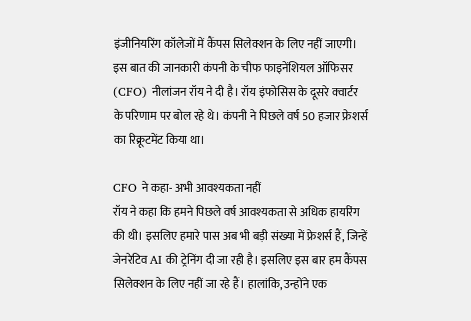इंजीनियरिंग कॉलेजों में कैंपस सिलेक्शन के लिए नहीं जाएगी। इस बात की जानकारी कंपनी के चीफ फाइनेंशियल ऑफिसर (CFO) नीलांजन रॉय ने दी है। रॉय इंफोसिस के दूसरे क्वार्टर के परिणाम पर बोल रहे थे। कंपनी ने पिछले वर्ष 50 हजार फ्रेशर्स का रिक्रूटमेंट किया था।

CFO ने कहा- अभी आवश्यकता नहीं
रॉय ने कहा कि हमने पिछले वर्ष आवश्यकता से अधिक हायरिंग की थी। इसलिए हमारे पास अब भी बड़ी संख्या में फ्रेशर्स हैं, जिन्हें जेनरेटिव AI की ट्रेनिंग दी जा रही है। इसलिए इस बार हम कैंपस सिलेक्शन के लिए नहीं जा रहे हैं। हालांकि, उन्होंने एक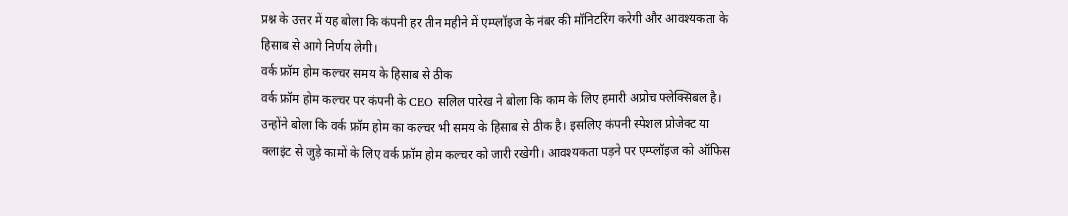प्रश्न के उत्तर में यह बोला कि कंपनी हर तीन महीने में एम्प्लॉइज के नंबर की मॉनिटरिंग करेगी और आवश्यकता के हिसाब से आगे निर्णय लेगी।
वर्क फ्रॉम होम कल्चर समय के हिसाब से ठीक
वर्क फ्रॉम होम कल्चर पर कंपनी के CEO सलिल पारेख ने बोला कि काम के लिए हमारी अप्रोच फ्लेक्सिबल है। उन्होंने बोला कि वर्क फ्रॉम होम का कल्चर भी समय के हिसाब से ठीक है। इसलिए कंपनी स्पेशल प्रोजेक्ट या क्लाइंट से जुड़े कामों के लिए वर्क फ्रॉम होम कल्चर को जारी रखेगी। आवश्यकता पड़ने पर एम्प्लॉइज को ऑफिस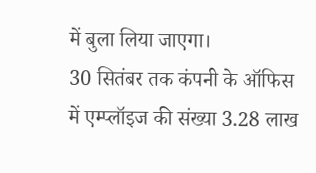में बुला लिया जाएगा।
30 सितंबर तक कंपनी के ऑफिस में एम्प्लॉइज की संख्या 3.28 लाख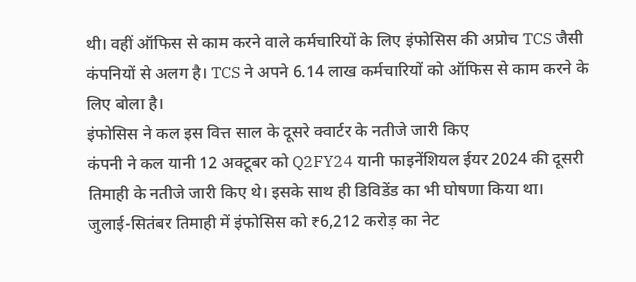थी। वहीं ऑफिस से काम करने वाले कर्मचारियों के लिए इंफोसिस की अप्रोच TCS जैसी कंपनियों से अलग है। TCS ने अपने 6.14 लाख कर्मचारियों को ऑफिस से काम करने के लिए बोला है।
इंफोसिस ने कल इस वित्त साल के दूसरे क्वार्टर के नतीजे जारी किए
कंपनी ने कल यानी 12 अक्टूबर को Q2FY24 यानी फाइनेंशियल ईयर 2024 की दूसरी तिमाही के नतीजे जारी किए थे। इसके साथ ही डिविडेंड का भी घोषणा किया था।
जुलाई-सितंबर तिमाही में इंफोसिस को ₹6,212 करोड़ का नेट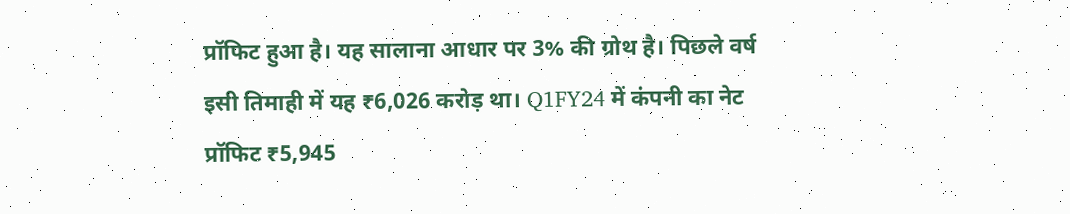प्रॉफिट हुआ है। यह सालाना आधार पर 3% की ग्रोथ है। पिछले वर्ष इसी तिमाही में यह ₹6,026 करोड़ था। Q1FY24 में कंपनी का नेट प्रॉफिट ₹5,945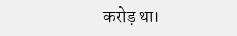करोड़ था।